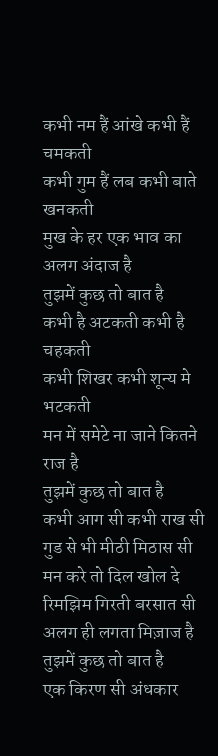कभी नम हैं आंखे कभी हैं चमकती
कभी गुम हैं लब कभी बाते खनकती
मुख के हर एक भाव का अलग अंदाज है
तुझमें कुछ तो बात है
कभी है अटकती कभी है चहकती
कभी शिखर कभी शून्य मे भटकती
मन में समेटे ना जाने कितने राज है
तुझमें कुछ तो बात है
कभी आग सी कभी राख सी
गुड से भी मीठी मिठास सी
मन करे तो दिल खोल दे
रिमझिम गिरती बरसात सी
अलग ही लगता मिज़ाज है
तुझमें कुछ तो बात है
एक किरण सी अंधकार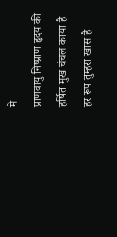मे
प्राणवायु निष्प्राण हृदय की
हर्षित मुख चंचल काया है
हर रूप तुम्हरा खास है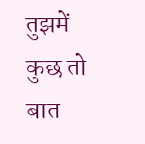तुझमें कुछ तो बात